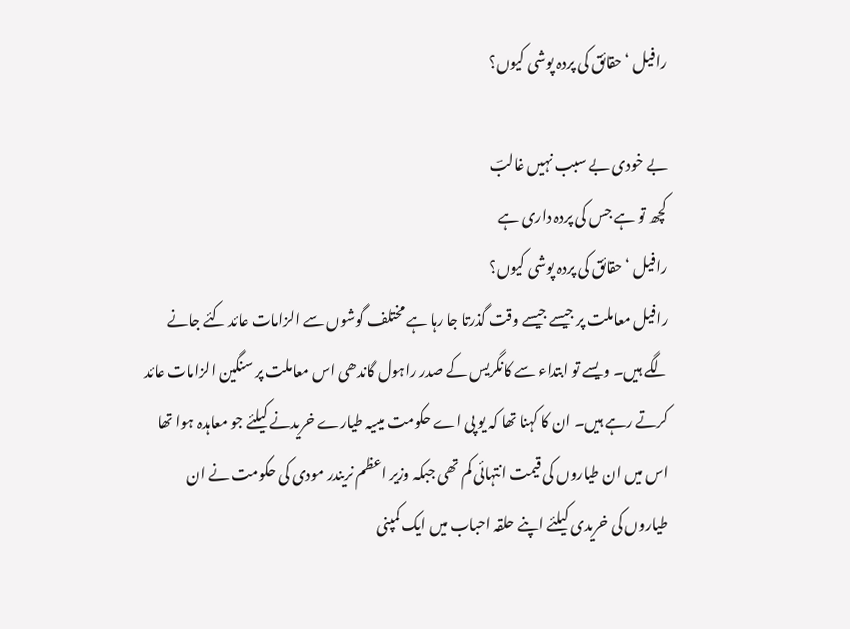رافیل ‘ حقائق کی پردہ پوشی کیوں؟

بے خودی بے سبب نہیں غالبؔ
کچھ تو ہے جس کی پردہ داری ہے
رافیل ‘ حقائق کی پردہ پوشی کیوں؟
رافیل معاملت پر جیسے جیسے وقت گذرتا جا رہا ہے مختلف گوشوں سے الزامات عائد کئے جانے لگے ہیں۔ ویسے تو ابتداء سے کانگریس کے صدر راہول گاندھی اس معاملت پر سنگین الزامات عائد کرتے رہے ہیں۔ ان کا کہنا تھا کہ یو پی اے حکومت میںیہ طیارے خریدنے کیلئے جو معاہدہ ہوا تھا اس میں ان طیاروں کی قیمت انتہائی کم تھی جبکہ وزیر اعظم نریندر مودی کی حکومت نے ان طیاروں کی خریدی کیلئے اپنے حلقہ احباب میں ایک کمپنی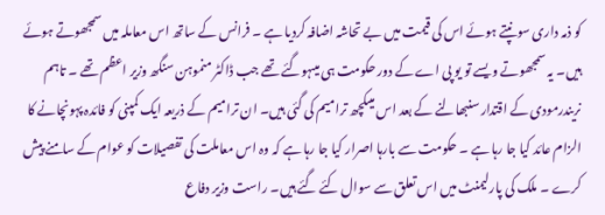کو ذمہ داری سونپتے ہوئے اس کی قیمت میں بے تحاشہ اضافہ کردیا ہے ۔ فرانس کے ساتھ اس معاملہ میں سمجھوتے ہوئے ہیں۔ یہ سمجھوتے ویسے تو یو پی اے کے دور حکومت ہی میںہوگئے تھے جب ڈاکٹر منموہن سنگھ وزیر اعظم تھے ۔ تاہم نریندرمودی کے اقتدار سنبھالنے کے بعد اس میںکچھ ترامیم کی گئی ہیں۔ ان ترامیم کے ذریعہ ایک کمپنی کو فائدہ پہونچانے کا الزام عائد کیا جا رہا ہے ۔ حکومت سے بارہا اصرار کیا جا رہا ہے کہ وہ اس معاملت کی تفصیلات کو عوام کے سامنے پیش کرے ۔ ملک کی پارلیمنٹ میں اس تعلق سے سوال کئے گئے ہیں۔ راست وزیر دفاع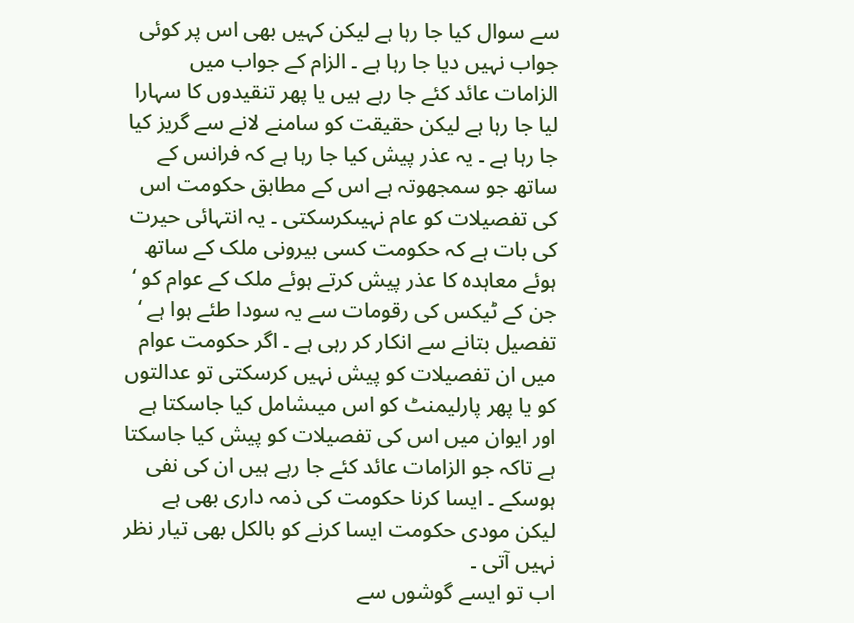سے سوال کیا جا رہا ہے لیکن کہیں بھی اس پر کوئی جواب نہیں دیا جا رہا ہے ۔ الزام کے جواب میں الزامات عائد کئے جا رہے ہیں یا پھر تنقیدوں کا سہارا لیا جا رہا ہے لیکن حقیقت کو سامنے لانے سے گریز کیا جا رہا ہے ۔ یہ عذر پیش کیا جا رہا ہے کہ فرانس کے ساتھ جو سمجھوتہ ہے اس کے مطابق حکومت اس کی تفصیلات کو عام نہیںکرسکتی ۔ یہ انتہائی حیرت کی بات ہے کہ حکومت کسی بیرونی ملک کے ساتھ ہوئے معاہدہ کا عذر پیش کرتے ہوئے ملک کے عوام کو ‘ جن کے ٹیکس کی رقومات سے یہ سودا طئے ہوا ہے ‘ تفصیل بتانے سے انکار کر رہی ہے ۔ اگر حکومت عوام میں ان تفصیلات کو پیش نہیں کرسکتی تو عدالتوں کو یا پھر پارلیمنٹ کو اس میںشامل کیا جاسکتا ہے اور ایوان میں اس کی تفصیلات کو پیش کیا جاسکتا ہے تاکہ جو الزامات عائد کئے جا رہے ہیں ان کی نفی ہوسکے ۔ ایسا کرنا حکومت کی ذمہ داری بھی ہے لیکن مودی حکومت ایسا کرنے کو بالکل بھی تیار نظر نہیں آتی ۔
اب تو ایسے گوشوں سے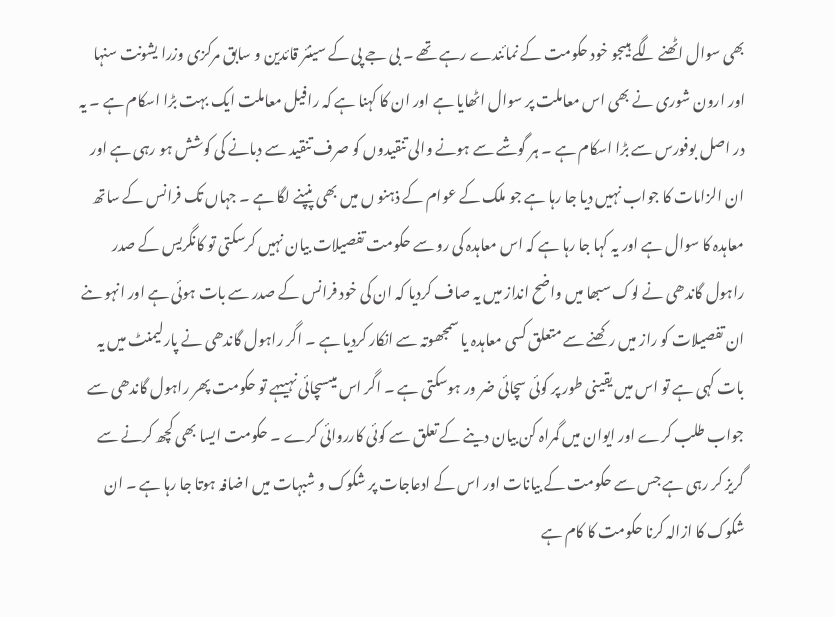بھی سوال اٹھنے لگے ہیںجو خود حکومت کے نمائندے رہے تھے ۔ بی جے پی کے سینئر قائدین و سابق مرکزی وزرا یشونت سنہا اور ارون شوری نے بھی اس معاملت پر سوال اٹھایا ہے اور ان کا کہنا ہے کہ رافیل معاملت ایک بہت بڑا اسکام ہے ۔ یہ در اصل بوفورس سے بڑا اسکام ہے ۔ ہر گوشے سے ہونے والی تنقیدوں کو صرف تنقید سے دبانے کی کوشش ہو رہی ہے اور ان الزامات کا جواب نہیں دیا جا رہا ہے جو ملک کے عوام کے ذہنو ں میں بھی پنپنے لگا ہے ۔ جہاں تک فرانس کے ساتھ معاہدہ کا سوال ہے اور یہ کہا جا رہا ہے کہ اس معاہدہ کی رو سے حکومت تفصیلات بیان نہیں کرسکتی تو کانگریس کے صدر راہول گاندھی نے لوک سبھا میں واضح انداز میں یہ صاف کردیا کہ ان کی خود فرانس کے صدر سے بات ہوئی ہے اور انہو ںنے ان تفصیلات کو راز میں رکھنے سے متعلق کسی معاہدہ یا سمجھوتہ سے انکار کردیا ہے ۔ اگر راہول گاندھی نے پارلیمنٹ میں یہ بات کہی ہے تو اس میں یقینی طور پر کوئی سچائی ضر ور ہوسکتی ہے ۔ اگر اس میںسچائی نہیںہے تو حکومت پھر راہول گاندھی سے جواب طلب کرے اور ایوان میں گمراہ کن بیان دینے کے تعلق سے کوئی کارروائی کرے ۔ حکومت ایسا بھی کچھ کرنے سے گریز کر رہی ہے جس سے حکومت کے بیانات اور اس کے ادعاجات پر شکوک و شبہات میں اضافہ ہوتا جا رہا ہے ۔ ان شکوک کا ازالہ کرنا حکومت کا کام ہے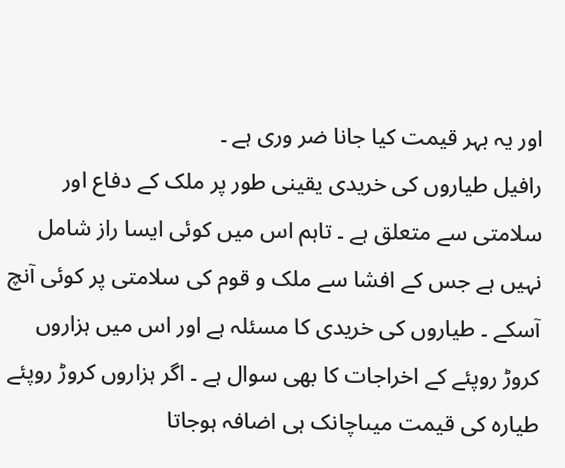اور یہ بہر قیمت کیا جانا ضر وری ہے ۔
رافیل طیاروں کی خریدی یقینی طور پر ملک کے دفاع اور سلامتی سے متعلق ہے ۔ تاہم اس میں کوئی ایسا راز شامل نہیں ہے جس کے افشا سے ملک و قوم کی سلامتی پر کوئی آنچ آسکے ۔ طیاروں کی خریدی کا مسئلہ ہے اور اس میں ہزاروں کروڑ روپئے کے اخراجات کا بھی سوال ہے ۔ اگر ہزاروں کروڑ روپئے طیارہ کی قیمت میںاچانک ہی اضافہ ہوجاتا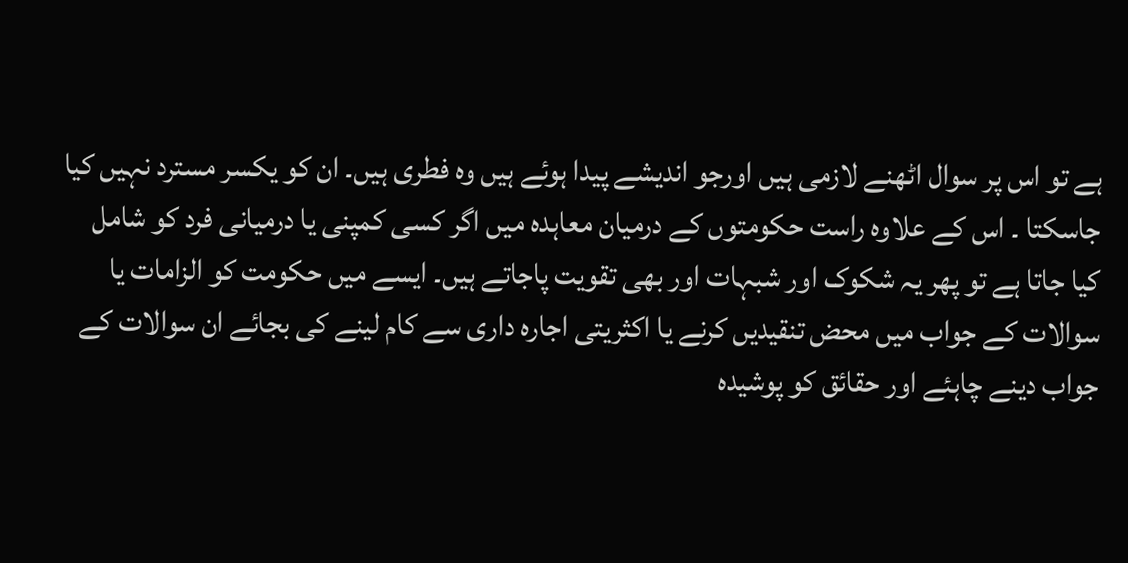ہے تو اس پر سوال اٹھنے لازمی ہیں اورجو اندیشے پیدا ہوئے ہیں وہ فطری ہیں۔ ان کو یکسر مسترد نہیں کیا جاسکتا ۔ اس کے علاوہ راست حکومتوں کے درمیان معاہدہ میں اگر کسی کمپنی یا درمیانی فرد کو شامل کیا جاتا ہے تو پھر یہ شکوک اور شبہات اور بھی تقویت پاجاتے ہیں۔ ایسے میں حکومت کو الزامات یا سوالات کے جواب میں محض تنقیدیں کرنے یا اکثریتی اجارہ داری سے کام لینے کی بجائے ان سوالات کے جواب دینے چاہئے اور حقائق کو پوشیدہ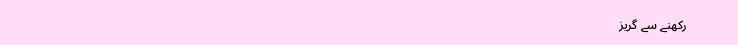رکھنے سے گریز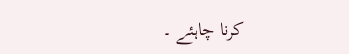کرنا چاہئے ۔